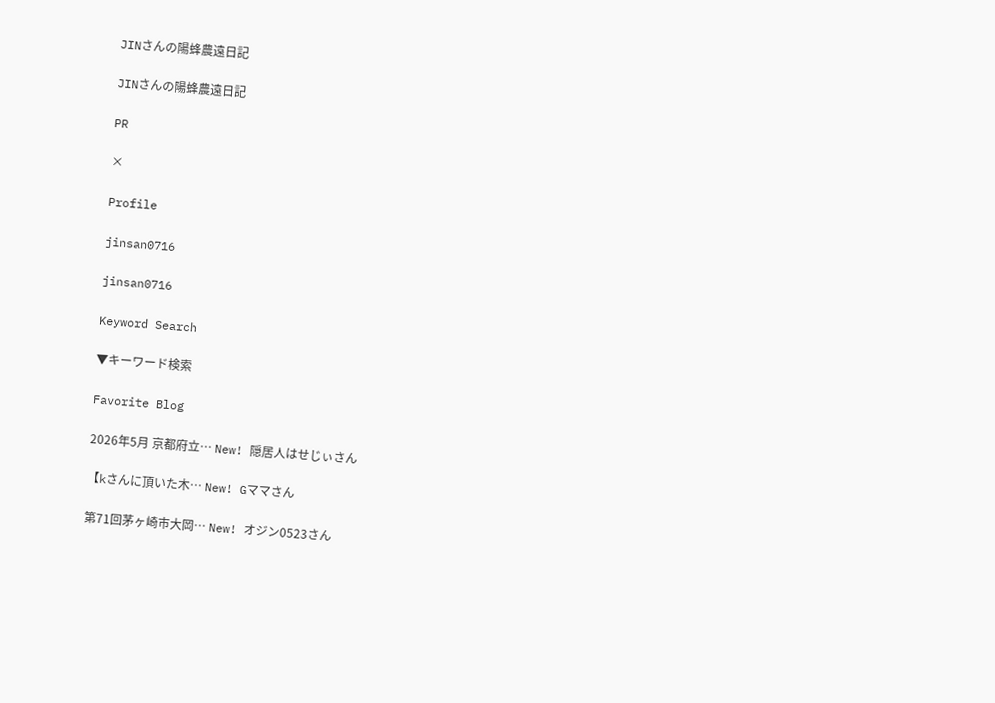JINさんの陽蜂農遠日記

JINさんの陽蜂農遠日記

PR

×

Profile

jinsan0716

jinsan0716

Keyword Search

▼キーワード検索

Favorite Blog

2026年5月 京都府立… New! 隠居人はせじぃさん

【kさんに頂いた木… New! Gママさん

第71回茅ヶ崎市大岡… New! オジン0523さん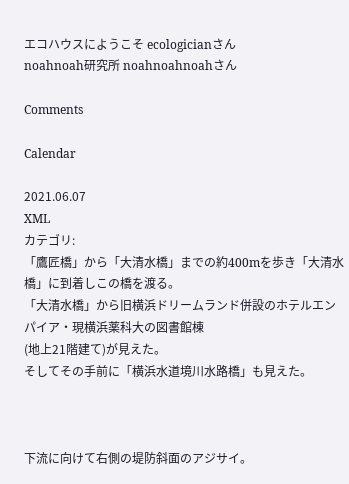エコハウスにようこそ ecologicianさん
noahnoah研究所 noahnoahnoahさん

Comments

Calendar

2021.06.07
XML
カテゴリ:
「鷹匠橋」から「大清水橋」までの約400mを歩き「大清水橋」に到着しこの橋を渡る。
「大清水橋」から旧横浜ドリームランド併設のホテルエンパイア・現横浜薬科大の図書館棟
(地上21階建て)が見えた。
そしてその手前に「横浜水道境川水路橋」も見えた。



下流に向けて右側の堤防斜面のアジサイ。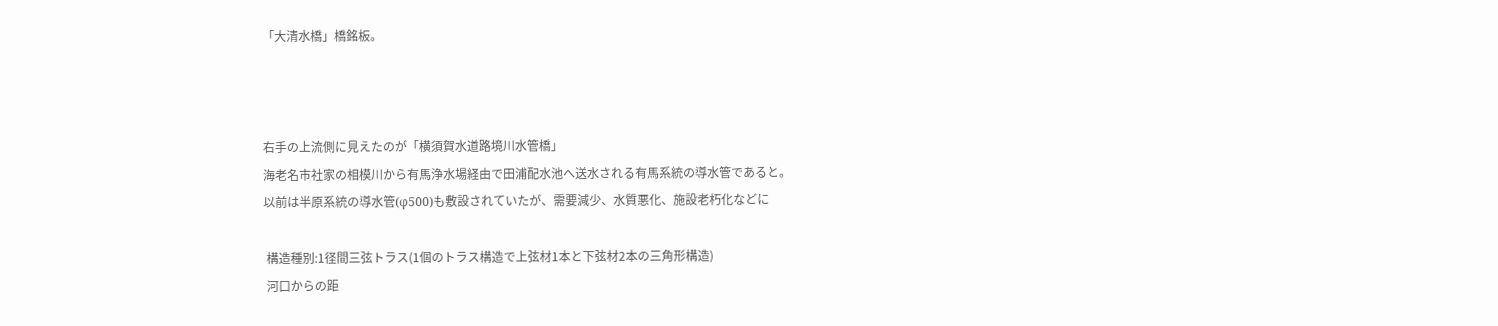「大清水橋」橋銘板。



右手の上流側に見えたのが「横須賀水道路境川水管橋」
海老名市社家の相模川から有馬浄水場経由で田浦配水池へ送水される有馬系統の導水管であると。
以前は半原系統の導水管(φ500)も敷設されていたが、需要減少、水質悪化、施設老朽化などに

 構造種別:1径間三弦トラス(1個のトラス構造で上弦材1本と下弦材2本の三角形構造)
 河口からの距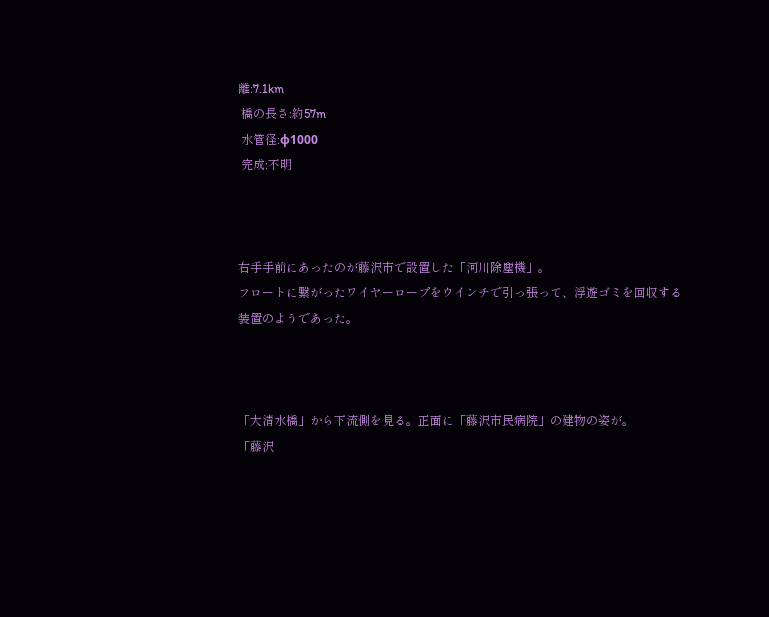離:7.1km
 橋の長さ:約57m
 水管径:φ1000
 完成:不明



右手手前にあったのが藤沢市で設置した「河川除塵機」。
フロートに繋がったワイヤーロープをウインチで引っ張って、浮遊ゴミを回収する
装置のようであった。



「大清水橋」から下流側を見る。正面に「藤沢市民病院」の建物の姿が。
「藤沢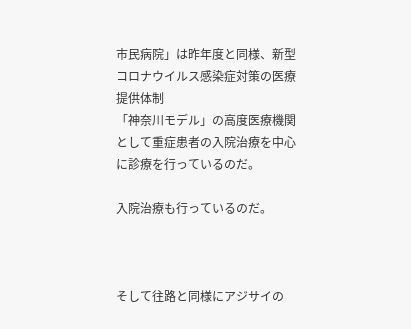市民病院」は昨年度と同様、新型コロナウイルス感染症対策の医療提供体制
「神奈川モデル」の高度医療機関として重症患者の入院治療を中心に診療を行っているのだ。

入院治療も行っているのだ。



そして往路と同様にアジサイの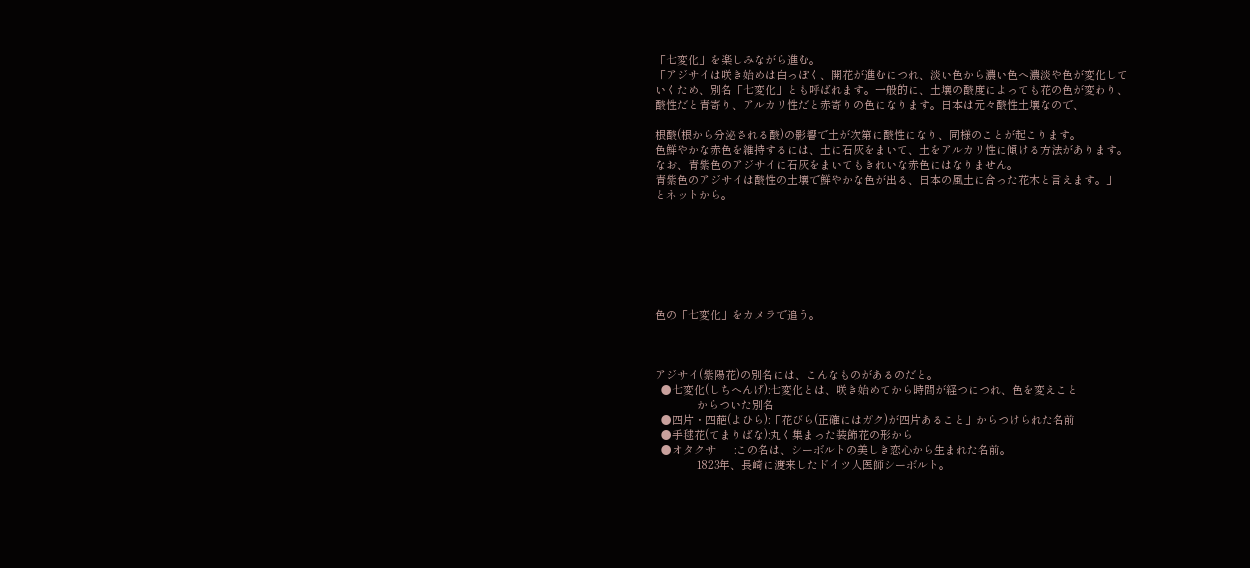「七変化」を楽しみながら進む。
「アジサイは咲き始めは白っぽく、開花が進むにつれ、淡い色から濃い色へ濃淡や色が変化して
いくため、別名「七変化」とも呼ばれます。一般的に、土壌の酸度によっても花の色が変わり、
酸性だと青寄り、アルカリ性だと赤寄りの色になります。日本は元々酸性土壌なので、

根酸(根から分泌される酸)の影響で土が次第に酸性になり、同様のことが起こります。
色鮮やかな赤色を維持するには、土に石灰をまいて、土をアルカリ性に傾ける方法があります。
なお、青紫色のアジサイに石灰をまいてもきれいな赤色にはなりません。
青紫色のアジサイは酸性の土壌で鮮やかな色が出る、日本の風土に合った花木と言えます。」
とネットから。







色の「七変化」をカメラで追う。



アジサイ(紫陽花)の別名には、こんなものがあるのだと。
  ●七変化(しちへんげ):七変化とは、咲き始めてから時間が経つにつれ、色を変えこと
              からついた別名
  ●四片・四葩(よひら):「花びら(正確にはガク)が四片あること」からつけられた名前
  ●手毬花(てまりばな):丸く集まった装飾花の形から
  ●オタクサ      :この名は、シーボルトの美しき恋心から生まれた名前。
              1823年、長崎に渡来したドイツ人医師シーボルト。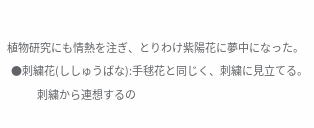植物研究にも情熱を注ぎ、とりわけ紫陽花に夢中になった。
  ●刺繍花(ししゅうばな):手毬花と同じく、刺繍に見立てる。
               刺繍から連想するの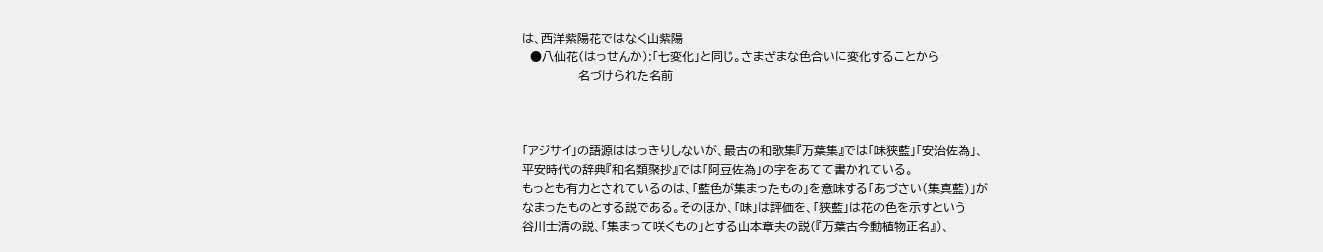は、西洋紫陽花ではなく山紫陽
  ●八仙花(はっせんか):「七変化」と同じ。さまざまな色合いに変化することから
              名づけられた名前



「アジサイ」の語源ははっきりしないが、最古の和歌集『万葉集』では「味狭藍」「安治佐為」、
平安時代の辞典『和名類聚抄』では「阿豆佐為」の字をあてて書かれている。
もっとも有力とされているのは、「藍色が集まったもの」を意味する「あづさい(集真藍)」が
なまったものとする説である。そのほか、「味」は評価を、「狭藍」は花の色を示すという
谷川士清の説、「集まって咲くもの」とする山本章夫の説(『万葉古今動植物正名』)、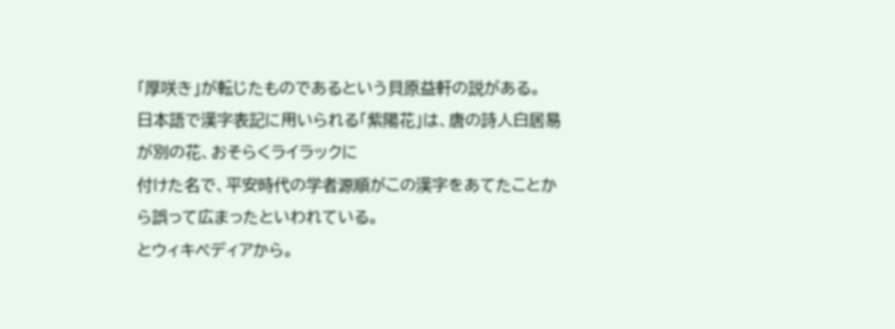「厚咲き」が転じたものであるという貝原益軒の説がある。
日本語で漢字表記に用いられる「紫陽花」は、唐の詩人白居易が別の花、おそらくライラックに
付けた名で、平安時代の学者源順がこの漢字をあてたことから誤って広まったといわれている。
とウィキペディアから。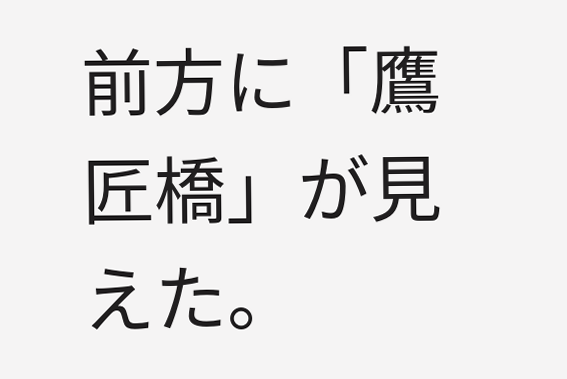前方に「鷹匠橋」が見えた。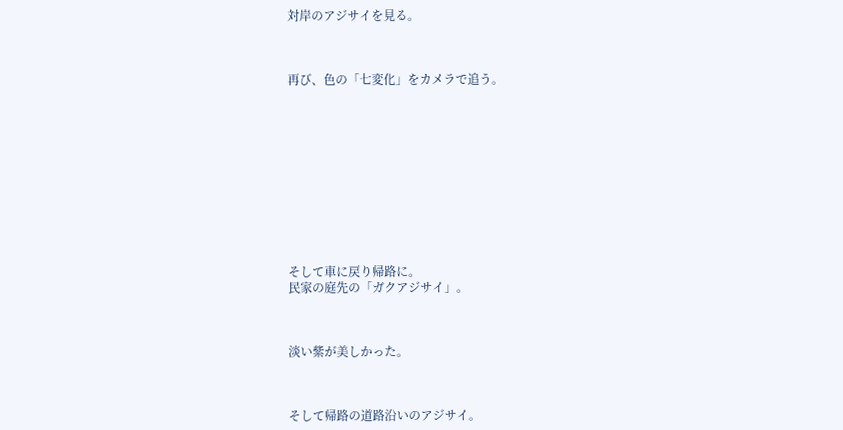対岸のアジサイを見る。



再び、色の「七変化」をカメラで追う。











そして車に戻り帰路に。
民家の庭先の「ガクアジサイ」。



淡い紫が美しかった。



そして帰路の道路沿いのアジサイ。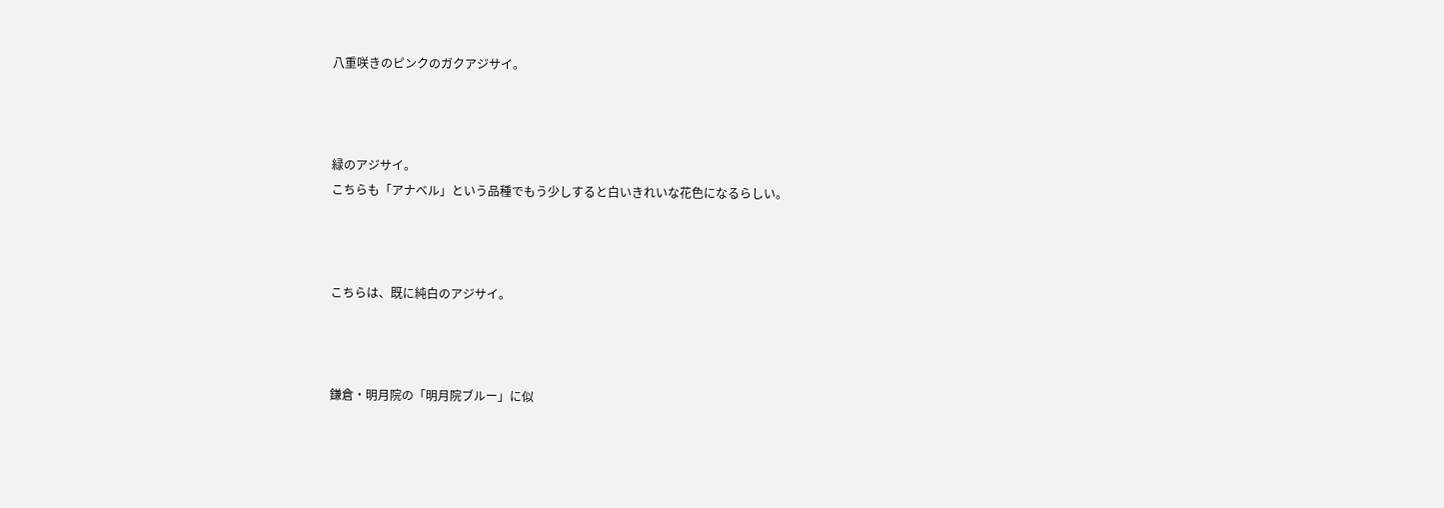八重咲きのピンクのガクアジサイ。



緑のアジサイ。
こちらも「アナベル」という品種でもう少しすると白いきれいな花色になるらしい。



こちらは、既に純白のアジサイ。



鎌倉・明月院の「明月院ブルー」に似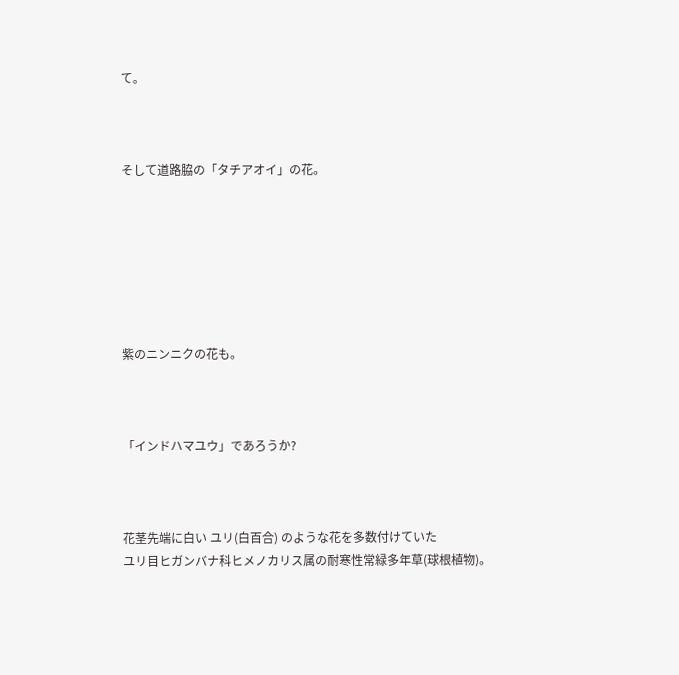て。



そして道路脇の「タチアオイ」の花。







紫のニンニクの花も。



「インドハマユウ」であろうか?



花茎先端に白い ユリ(白百合) のような花を多数付けていた
ユリ目ヒガンバナ科ヒメノカリス属の耐寒性常緑多年草(球根植物)。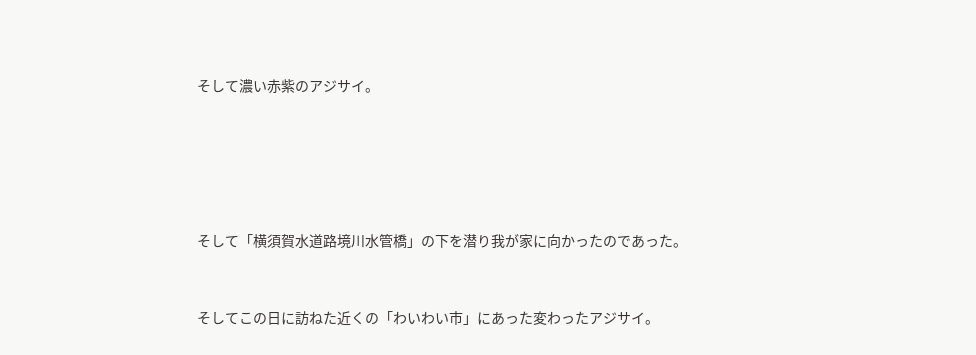そして濃い赤紫のアジサイ。







そして「横須賀水道路境川水管橋」の下を潜り我が家に向かったのであった。



そしてこの日に訪ねた近くの「わいわい市」にあった変わったアジサイ。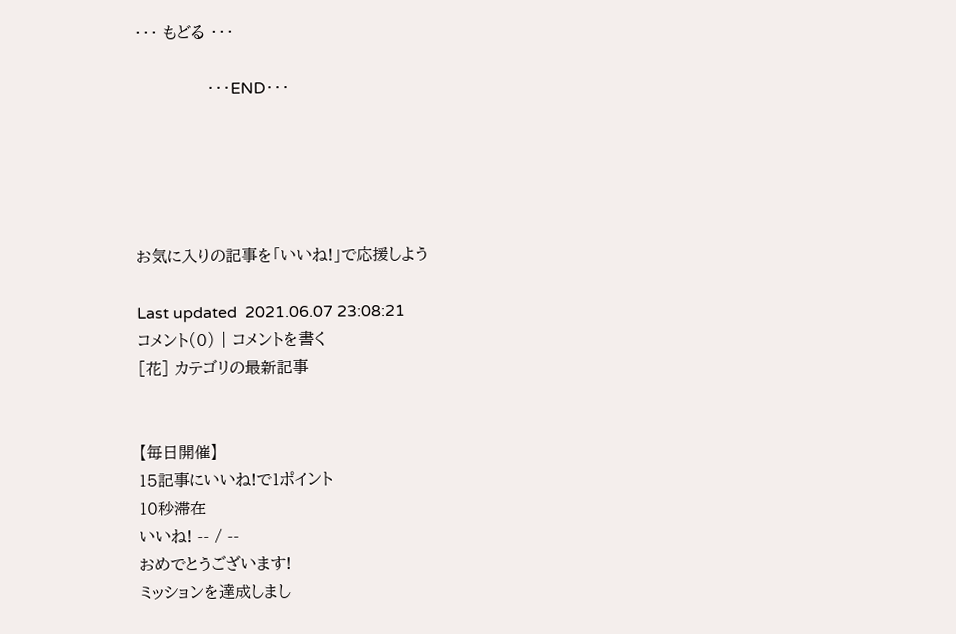・・・ もどる ・・・

                  ・・・END・・・





お気に入りの記事を「いいね!」で応援しよう

Last updated  2021.06.07 23:08:21
コメント(0) | コメントを書く
[花] カテゴリの最新記事


【毎日開催】
15記事にいいね!で1ポイント
10秒滞在
いいね! -- / --
おめでとうございます!
ミッションを達成しまし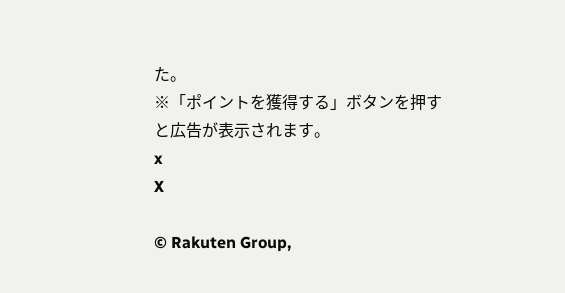た。
※「ポイントを獲得する」ボタンを押すと広告が表示されます。
x
X

© Rakuten Group,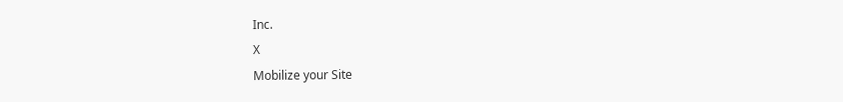Inc.
X
Mobilize your Site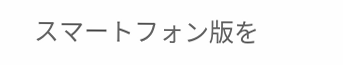スマートフォン版を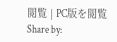閲覧 | PC版を閲覧
Share by: